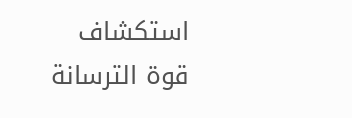استكشاف قوة الترسانة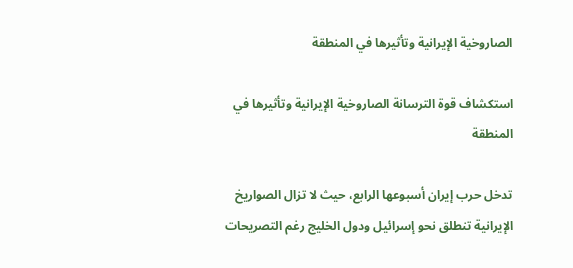الصاروخية الإيرانية وتأثيرها في المنطقة

استكشاف قوة الترسانة الصاروخية الإيرانية وتأثيرها في المنطقة

تدخل حرب إيران أسبوعها الرابع، حيث لا تزال الصواريخ الإيرانية تنطلق نحو إسرائيل ودول الخليج رغم التصريحات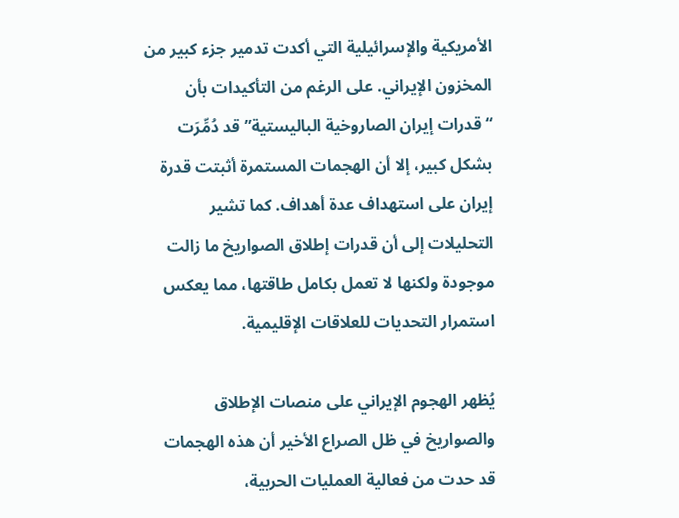الأمريكية والإسرائيلية التي أكدت تدمير جزء كبير من المخزون الإيراني. على الرغم من التأكيدات بأن “قدرات إيران الصاروخية الباليستية” قد دُمِّرَت بشكل كبير، إلا أن الهجمات المستمرة أثبتت قدرة إيران على استهداف عدة أهداف. كما تشير التحليلات إلى أن قدرات إطلاق الصواريخ ما زالت موجودة ولكنها لا تعمل بكامل طاقتها، مما يعكس استمرار التحديات للعلاقات الإقليمية.

يُظهر الهجوم الإيراني على منصات الإطلاق والصواريخ في ظل الصراع الأخير أن هذه الهجمات قد حدت من فعالية العمليات الحربية،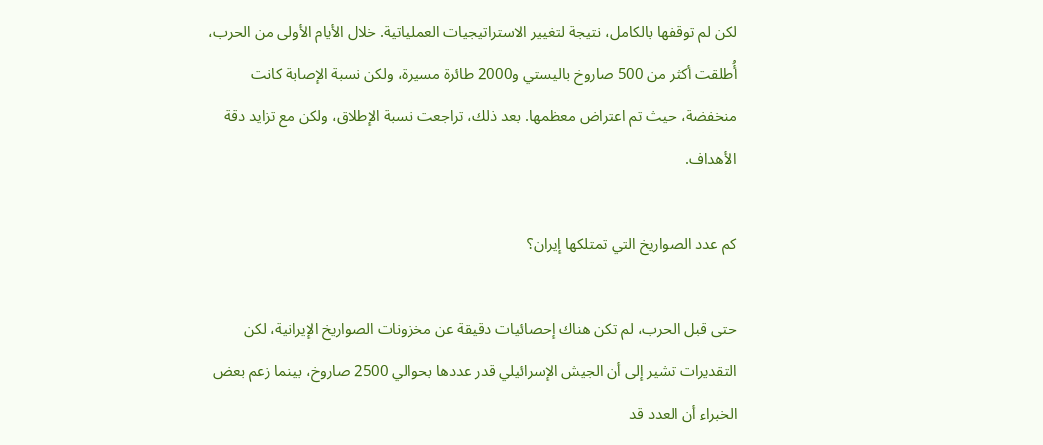لكن لم توقفها بالكامل، نتيجة لتغيير الاستراتيجيات العملياتية. خلال الأيام الأولى من الحرب، أُطلقت أكثر من 500 صاروخ باليستي و2000 طائرة مسيرة، ولكن نسبة الإصابة كانت منخفضة، حيث تم اعتراض معظمها. بعد ذلك، تراجعت نسبة الإطلاق، ولكن مع تزايد دقة الأهداف.

كم عدد الصواريخ التي تمتلكها إيران؟

حتى قبل الحرب، لم تكن هناك إحصائيات دقيقة عن مخزونات الصواريخ الإيرانية، لكن التقديرات تشير إلى أن الجيش الإسرائيلي قدر عددها بحوالي 2500 صاروخ، بينما زعم بعض الخبراء أن العدد قد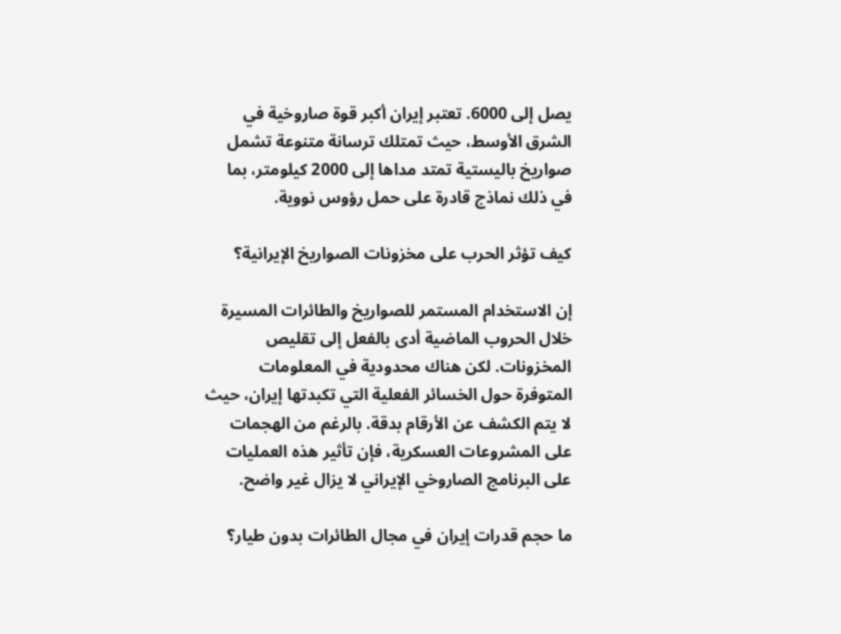يصل إلى 6000. تعتبر إيران أكبر قوة صاروخية في الشرق الأوسط، حيث تمتلك ترسانة متنوعة تشمل صواريخ باليستية تمتد مداها إلى 2000 كيلومتر، بما في ذلك نماذج قادرة على حمل رؤوس نووية.

كيف تؤثر الحرب على مخزونات الصواريخ الإيرانية؟

إن الاستخدام المستمر للصواريخ والطائرات المسيرة خلال الحروب الماضية أدى بالفعل إلى تقليص المخزونات. لكن هناك محدودية في المعلومات المتوفرة حول الخسائر الفعلية التي تكبدتها إيران، حيث لا يتم الكشف عن الأرقام بدقة. بالرغم من الهجمات على المشروعات العسكرية، فإن تأثير هذه العمليات على البرنامج الصاروخي الإيراني لا يزال غير واضح.

ما حجم قدرات إيران في مجال الطائرات بدون طيار؟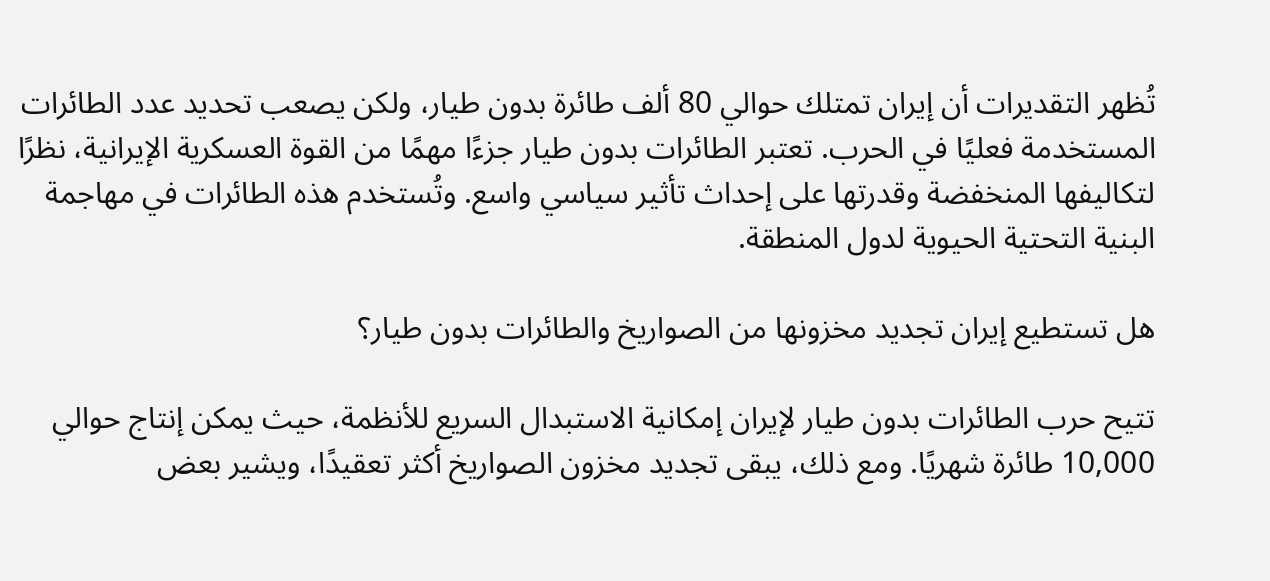تُظهر التقديرات أن إيران تمتلك حوالي 80 ألف طائرة بدون طيار، ولكن يصعب تحديد عدد الطائرات المستخدمة فعليًا في الحرب. تعتبر الطائرات بدون طيار جزءًا مهمًا من القوة العسكرية الإيرانية، نظرًا لتكاليفها المنخفضة وقدرتها على إحداث تأثير سياسي واسع. وتُستخدم هذه الطائرات في مهاجمة البنية التحتية الحيوية لدول المنطقة.

هل تستطيع إيران تجديد مخزونها من الصواريخ والطائرات بدون طيار؟

تتيح حرب الطائرات بدون طيار لإيران إمكانية الاستبدال السريع للأنظمة، حيث يمكن إنتاج حوالي 10,000 طائرة شهريًا. ومع ذلك، يبقى تجديد مخزون الصواريخ أكثر تعقيدًا، ويشير بعض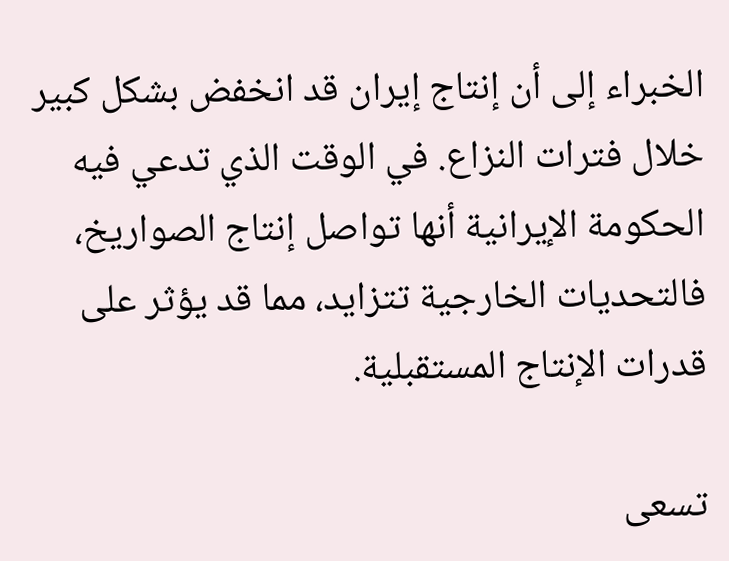الخبراء إلى أن إنتاج إيران قد انخفض بشكل كبير خلال فترات النزاع. في الوقت الذي تدعي فيه الحكومة الإيرانية أنها تواصل إنتاج الصواريخ، فالتحديات الخارجية تتزايد، مما قد يؤثر على قدرات الإنتاج المستقبلية.

تسعى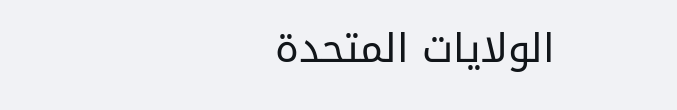الولايات المتحدة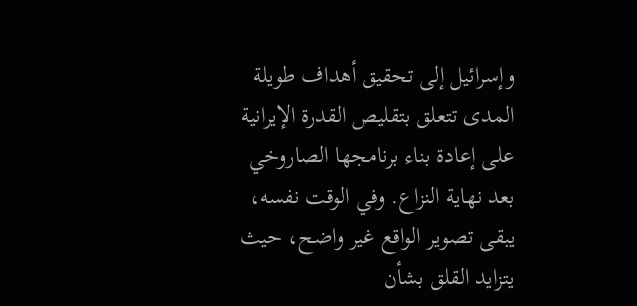وإسرائيل إلى تحقيق أهداف طويلة المدى تتعلق بتقليص القدرة الإيرانية على إعادة بناء برنامجها الصاروخي بعد نهاية النزاع. وفي الوقت نفسه، يبقى تصوير الواقع غير واضح، حيث يتزايد القلق بشأن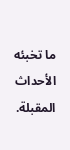ما تخبئه الأحداث المقبلة.